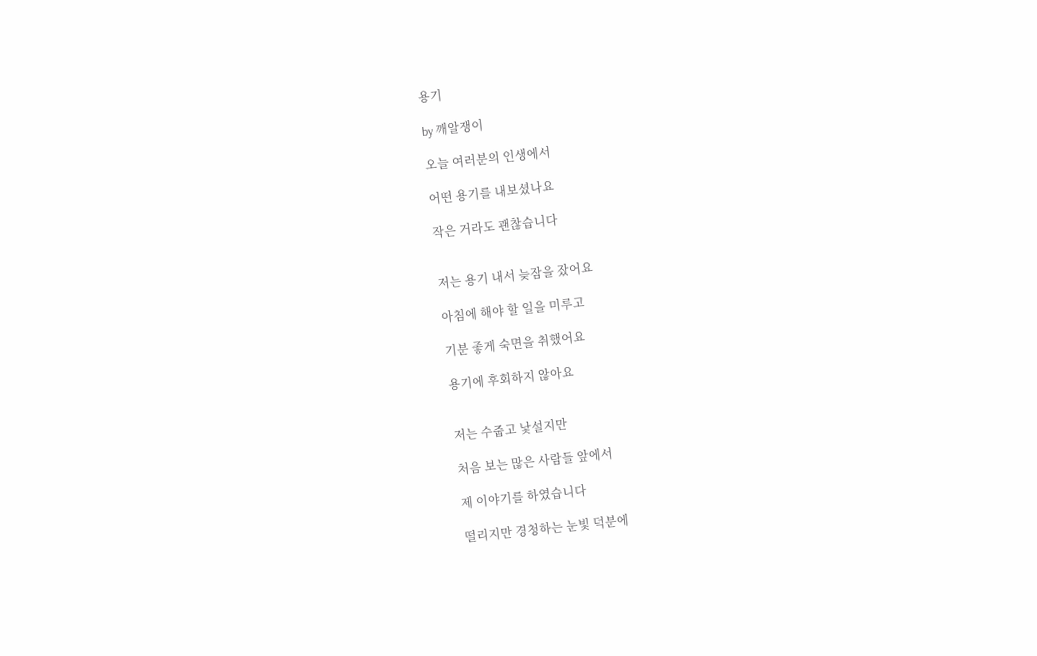용기

by 깨알쟁이

오늘 여러분의 인생에서

어떤 용기를 내보셨나요

작은 거라도 괜찮습니다


저는 용기 내서 늦잠을 잤어요

아침에 해야 할 일을 미루고

기분 좋게 숙면을 취했어요

용기에 후회하지 않아요


저는 수줍고 낯설지만

처음 보는 많은 사람들 앞에서

제 이야기를 하였습니다

떨리지만 경청하는 눈빛 덕분에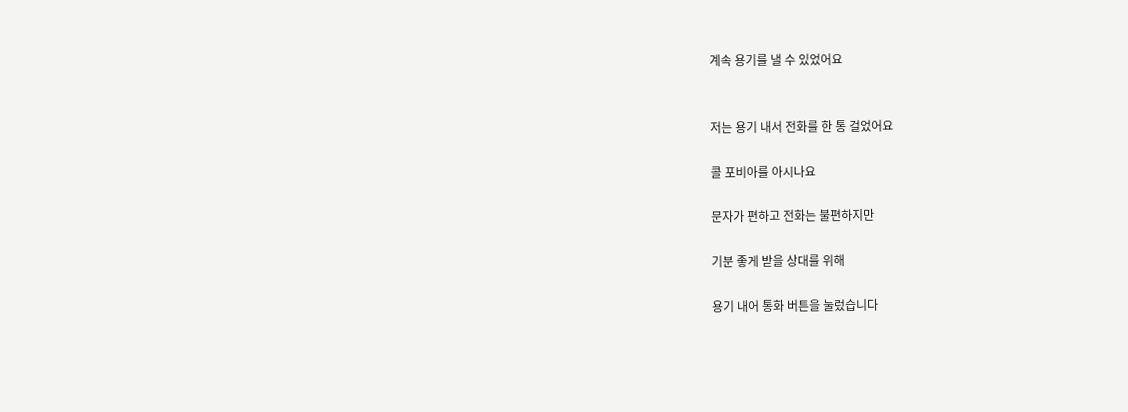계속 용기를 낼 수 있었어요


저는 용기 내서 전화를 한 통 걸었어요

콜 포비아를 아시나요

문자가 편하고 전화는 불편하지만

기분 좋게 받을 상대를 위해

용기 내어 통화 버튼을 눌렀습니다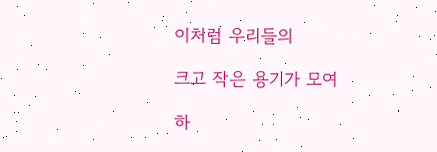이처럼 우리들의

크고 작은 용기가 모여

하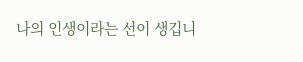나의 인생이라는 선이 생깁니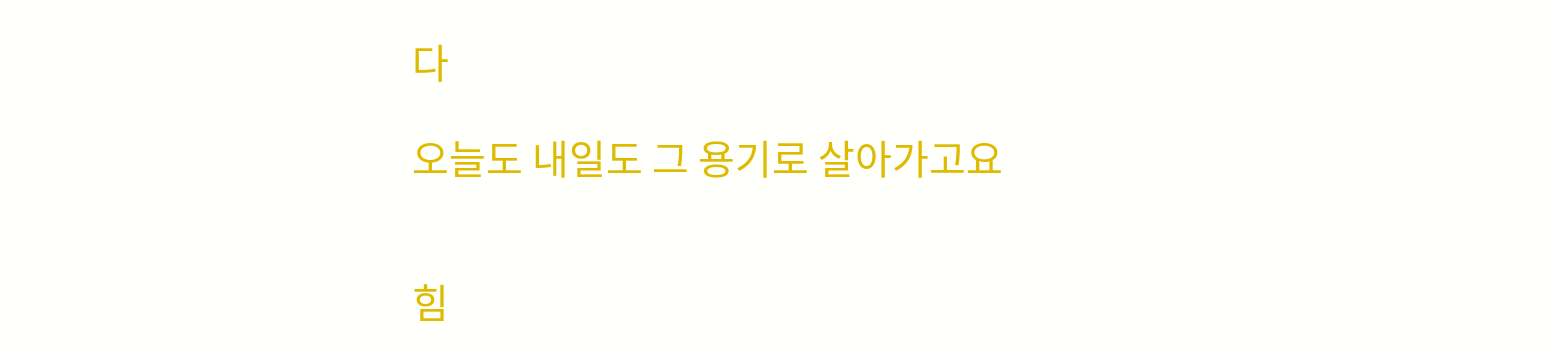다

오늘도 내일도 그 용기로 살아가고요


힘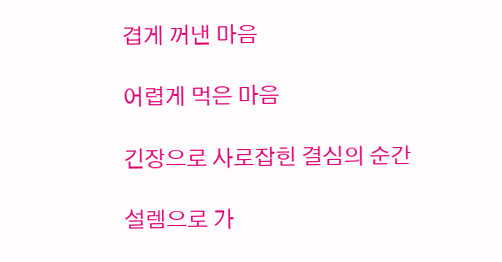겹게 꺼낸 마음

어렵게 먹은 마음

긴장으로 사로잡힌 결심의 순간

설렘으로 가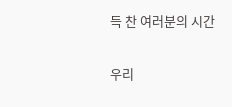득 찬 여러분의 시간

우리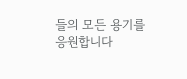들의 모든 용기를 응원합니다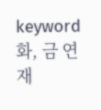keyword
화, 금 연재